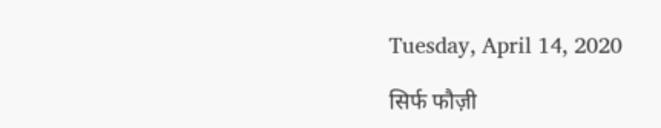Tuesday, April 14, 2020

सिर्फ फौज़ी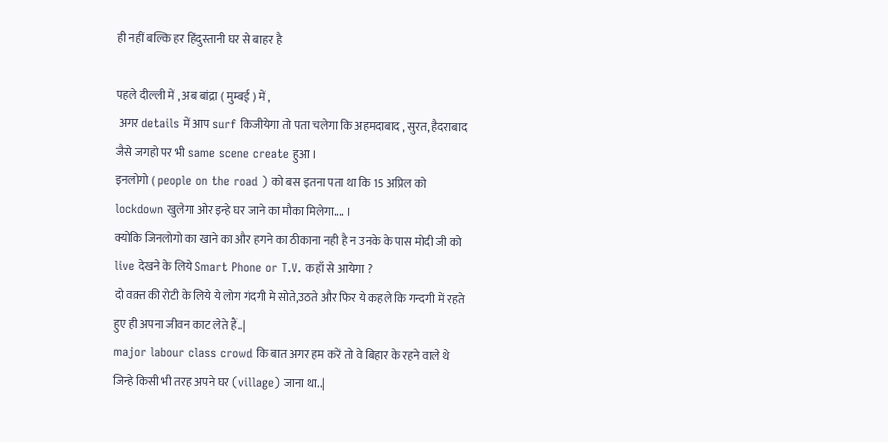ही नहीं बल्कि हर हिंदुस्तानी घर से बाहर है

पहले दील्ली में , अब बांद्रा ( मुम्बई ) में ,
 अगर details में आप surf किजीयेगा तो पता चलेगा कि अहमदाबाद , सुरत, हैदराबाद जैसे जगहो पर भी same scene create हुआ ।
इनलोगो ( people on the road ) को बस इतना पता था कि 15 अप्रिल को lockdown खुलेगा ओर इन्हे घर जाने का मौका मिलेगा.... ।
क्योकि जिनलोगो का खाने का और हगने का ठीकाना नही है न उनके के पास मोदी जी को live देखने के लिये Smart Phone or T.V. कहाँ से आयेगा ?
दो वक़्त की रोटी के लिये ये लोग गंदगी मे सोते,उठते और फिर ये कहले कि गन्दगी में रहते हुए ही अपना जीवन काट लेते हैं..|
major labour class crowd कि बात अगर हम करें तो वे बिहार के रहने वाले थे जिन्हे किसी भी तरह अपने घर (village) जाना था..|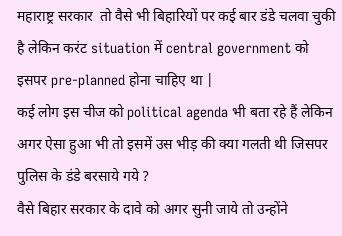महाराष्ट्र सरकार  तो वैसे भी बिहारियों पर कई बार डंडे चलवा चुकी है लेकिन करंट situation में central government को इसपर pre-planned होना चाहिए था |
कई लोग इस चीज को political agenda भी बता रहे हैं लेकिन अगर ऐसा हुआ भी तो इसमें उस भीड़ की क्या गलती थी जिसपर पुलिस के डंडे बरसाये गये ?
वैसे बिहार सरकार के दावे को अगर सुनी जाये तो उन्होंने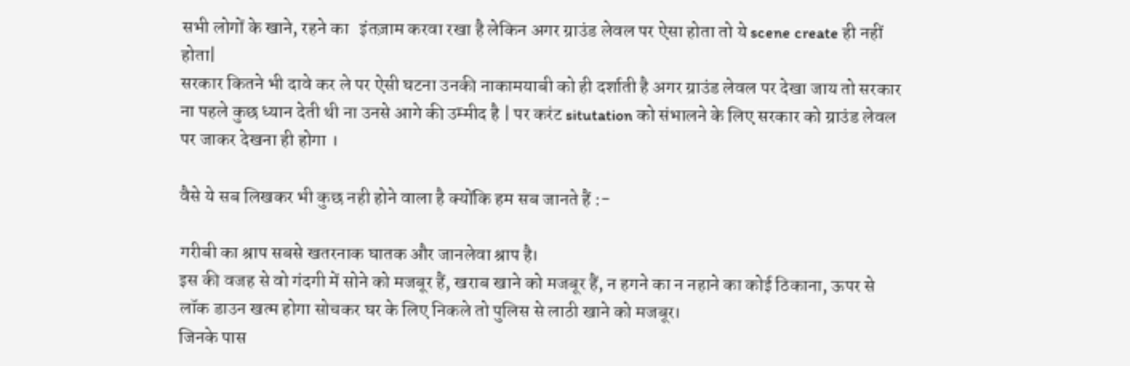सभी लोगों के खाने, रहने का   इंतज़ाम करवा रखा है लेकिन अगर ग्राउंड लेवल पर ऐसा होता तो ये scene create ही नहीं होता|
सरकार कितने भी दावे कर ले पर ऐसी घटना उनकी नाकामयाबी को ही दर्शाती है अगर ग्राउंड लेवल पर देखा जाय तो सरकार ना पहले कुछ ध्यान देती थी ना उनसे आगे की उम्मीद है | पर करंट situtation को संभालने के लिए सरकार को ग्राउंड लेवल पर जाकर देखना ही होगा ।

वैसे ये सब लिखकर भी कुछ नही होने वाला है क्योंकि हम सब जानते हैं :-

गरीबी का श्राप सबसे खतरनाक घातक और जानलेवा श्राप है।
इस की वजह से वो गंदगी में सोने को मजबूर हैं, खराब खाने को मजबूर हैं, न हगने का न नहाने का कोई ठिकाना, ऊपर से लॉक डाउन खत्म होगा सोचकर घर के लिए निकले तो पुलिस से लाठी खाने को मजबूर।
जिनके पास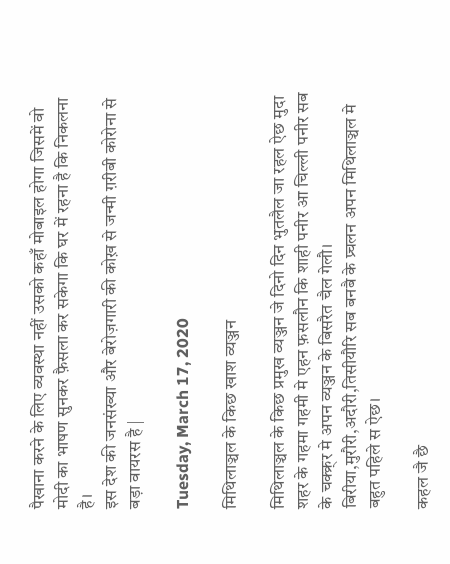पैखाना करने के लिए व्यवस्था नहीं उसको कहाँ मोबाइल होगा जिसमें वो मोदी का भाषण सुनकर फ़ैसला कर सकेगा कि घर में रहना है कि निकलना है।
इस देश की जनसंख्या और बेरोज़गारी की कोख़ से जन्मी ग़रीबी कोरोना से बड़ा वायरस है |

Tuesday, March 17, 2020

मिथिलाञ्चल के किछ खाश व्यञ्जन

मिथिलाञ्चल के किछ प्रमुख व्यञ्जन जे दिनो दिन भुतलैल जा रहल ऐछ मुदा शहर के गहमा गहमी मे एहन फ़सलौन कि शाही पनीर आ चिल्ली पनीर सब के चक्क्र्र मे अपन व्यञ्जन के बिसरैत चैल गेलौ। बिरीया,मुरौरी,अदौरी,तिसीयौरि सब बनबै के प्र्चलन अपन मिथिलाञ्चल मे बहुत पहिले स ऐछ।

कहल जै छै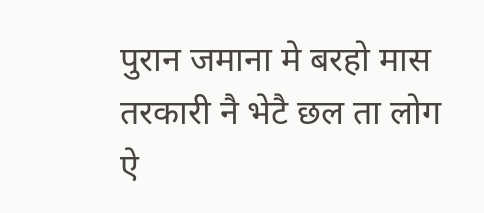पुरान जमाना मे बरहो मास तरकारी नै भेटै छल ता लोग ऐ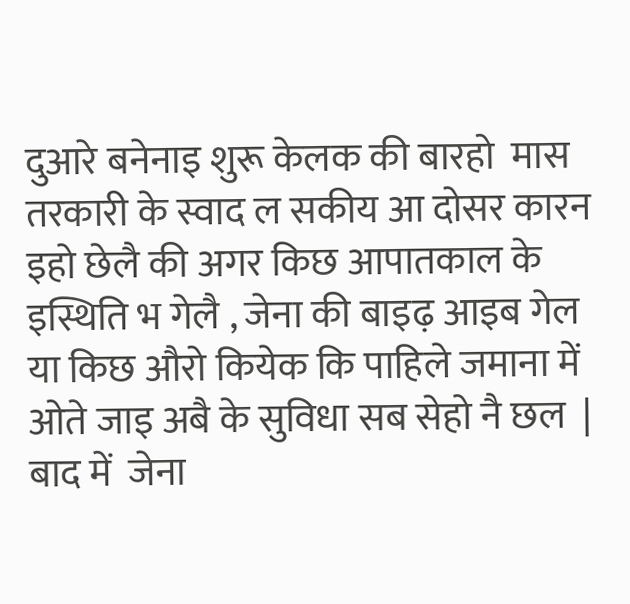दुआरे बनेनाइ शुरू केलक की बारहो  मास तरकारी के स्वाद ल सकीय आ दोसर कारन इहो छेलै की अगर किछ आपातकाल के इस्थिति भ गेलै , जेना की बाइढ़ आइब गेल या किछ औरो कियेक कि पाहिले जमाना में ओते जाइ अबै के सुविधा सब सेहो नै छल  | बाद में  जेना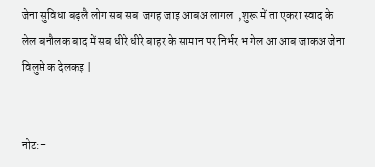जेना सुविधा बढ़लै लोग सब सब  जगह जाइ आबअ लागल  ,शुरू में ता एकरा स्वाद के लेल बनौलक बाद में सब धीरे धीरे बाहर के सामान पर निर्भर भ गेल आ आब जाकअ जेना विलुप्ते क देलकइ |


नोट:-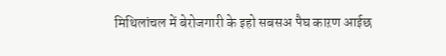मिथिलांचल में बेरोजगारी के इहो सबसअ पैघ काऱण आईछ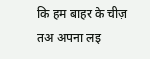कि हम बाहर के चीज़ तअ अपना लइ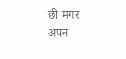छी मगर अपन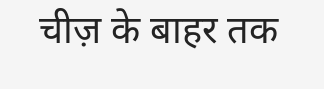चीज़ के बाहर तक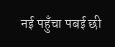नई पहुँचा पबई छी